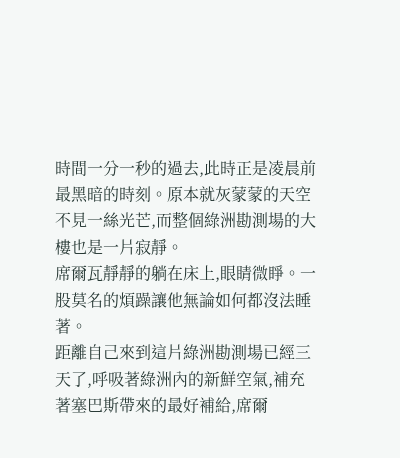時間一分一秒的過去,此時正是凌晨前最黑暗的時刻。原本就灰蒙蒙的天空不見一絲光芒,而整個綠洲勘測場的大樓也是一片寂靜。
席爾瓦靜靜的躺在床上,眼睛微睜。一股莫名的煩躁讓他無論如何都沒法睡著。
距離自己來到這片綠洲勘測場已經三天了,呼吸著綠洲內的新鮮空氣,補充著塞巴斯帶來的最好補給,席爾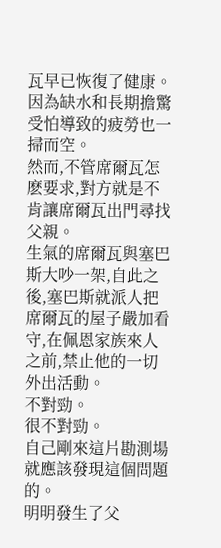瓦早已恢復了健康。因為缺水和長期擔驚受怕導致的疲勞也一掃而空。
然而,不管席爾瓦怎麽要求,對方就是不肯讓席爾瓦出門尋找父親。
生氣的席爾瓦與塞巴斯大吵一架,自此之後,塞巴斯就派人把席爾瓦的屋子嚴加看守,在佩恩家族來人之前,禁止他的一切外出活動。
不對勁。
很不對勁。
自己剛來這片勘測場就應該發現這個問題的。
明明發生了父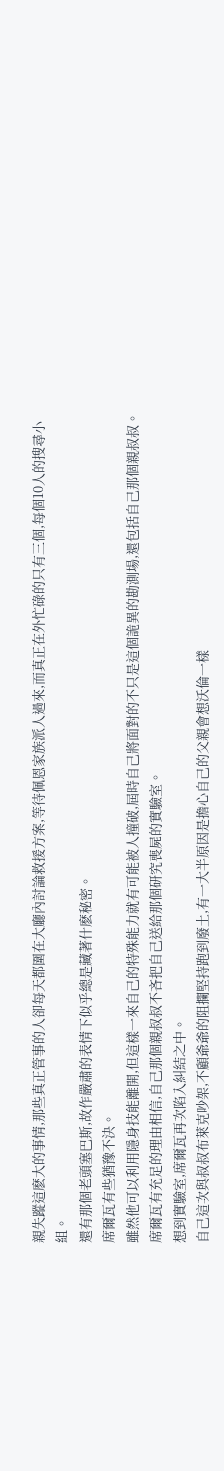親失蹤這麽大的事情,那些真正管事的人卻每天都圍在大廳內討論救援方案,等待佩恩家族派人過來,而真正在外忙碌的只有三個,每個10人的搜尋小組。
還有那個老頭塞巴斯,故作嚴肅的表情下似乎總是藏著什麽秘密。
席爾瓦有些猶豫不決。
雖然他可以利用隱身技能離開,但這樣一來自己的特殊能力就有可能被人撞破,屆時自己將面對的不只是這個詭異的勘測場,還包括自己那個親叔叔。
席爾瓦有充足的理由相信,自己那個親叔叔不吝把自己送給那個研究喪屍的實驗室。
想到實驗室,席爾瓦再次陷入糾結之中。
自己這次與叔叔布萊克吵架,不顧爺爺的阻攔堅持跑到廢土,有一大半原因是擔心自己的父親會想沃倫一樣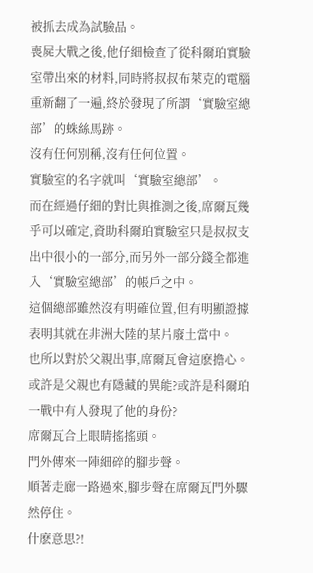被抓去成為試驗品。
喪屍大戰之後,他仔細檢查了從科爾珀實驗室帶出來的材料,同時將叔叔布萊克的電腦重新翻了一遍,終於發現了所謂‘實驗室總部’的蛛絲馬跡。
沒有任何別稱,沒有任何位置。
實驗室的名字就叫‘實驗室總部’。
而在經過仔細的對比與推測之後,席爾瓦幾乎可以確定,資助科爾珀實驗室只是叔叔支出中很小的一部分,而另外一部分錢全都進入‘實驗室總部’的帳戶之中。
這個總部雖然沒有明確位置,但有明顯證據表明其就在非洲大陸的某片廢土當中。
也所以對於父親出事,席爾瓦會這麽擔心。
或許是父親也有隱藏的異能?或許是科爾珀一戰中有人發現了他的身份?
席爾瓦合上眼睛搖搖頭。
門外傳來一陣細碎的腳步聲。
順著走廊一路過來,腳步聲在席爾瓦門外驟然停住。
什麽意思?!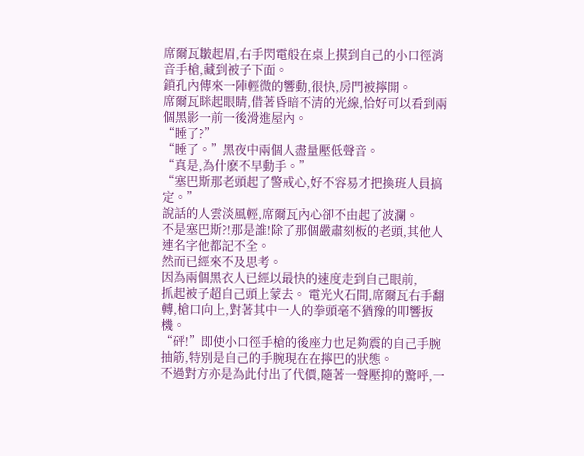席爾瓦皺起眉,右手閃電般在桌上摸到自己的小口徑消音手槍,藏到被子下面。
鎖孔內傳來一陣輕微的響動,很快,房門被擰開。
席爾瓦眯起眼睛,借著昏暗不清的光線,恰好可以看到兩個黑影一前一後滑進屋內。
“睡了?”
“睡了。”黑夜中兩個人盡量壓低聲音。
“真是,為什麽不早動手。”
“塞巴斯那老頭起了警戒心,好不容易才把換班人員搞定。”
說話的人雲淡風輕,席爾瓦內心卻不由起了波瀾。
不是塞巴斯?!那是誰!除了那個嚴肅刻板的老頭,其他人連名字他都記不全。
然而已經來不及思考。
因為兩個黑衣人已經以最快的速度走到自己眼前,
抓起被子超自己頭上蒙去。 電光火石間,席爾瓦右手翻轉,槍口向上,對著其中一人的拳頭毫不猶豫的叩響扳機。
“砰!”即使小口徑手槍的後座力也足夠震的自己手腕抽筋,特別是自己的手腕現在在擰巴的狀態。
不過對方亦是為此付出了代價,隨著一聲壓抑的驚呼,一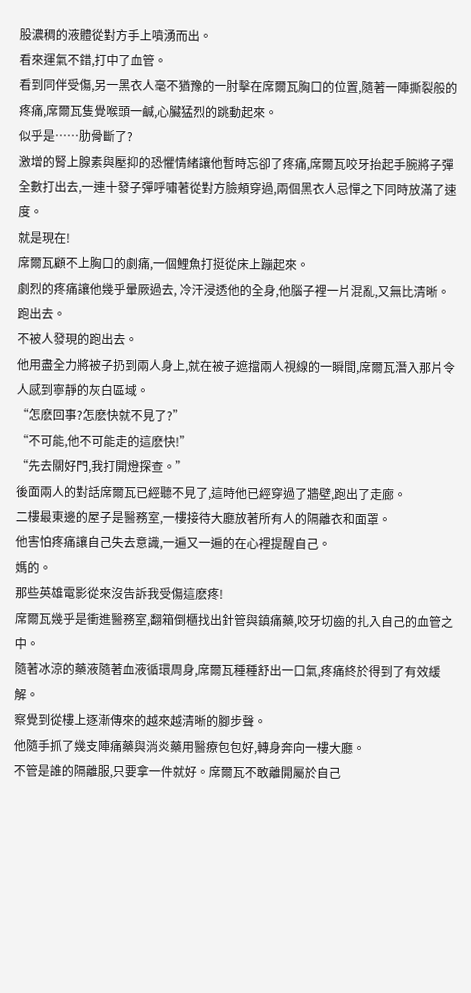股濃稠的液體從對方手上噴湧而出。
看來運氣不錯,打中了血管。
看到同伴受傷,另一黑衣人毫不猶豫的一肘擊在席爾瓦胸口的位置,隨著一陣撕裂般的疼痛,席爾瓦隻覺喉頭一鹹,心臟猛烈的跳動起來。
似乎是……肋骨斷了?
激增的腎上腺素與壓抑的恐懼情緒讓他暫時忘卻了疼痛,席爾瓦咬牙抬起手腕將子彈全數打出去,一連十發子彈呼嘯著從對方臉頰穿過,兩個黑衣人忌憚之下同時放滿了速度。
就是現在!
席爾瓦顧不上胸口的劇痛,一個鯉魚打挺從床上蹦起來。
劇烈的疼痛讓他幾乎暈厥過去, 冷汗浸透他的全身,他腦子裡一片混亂,又無比清晰。
跑出去。
不被人發現的跑出去。
他用盡全力將被子扔到兩人身上,就在被子遮擋兩人視線的一瞬間,席爾瓦潛入那片令人感到寧靜的灰白區域。
“怎麽回事?怎麽快就不見了?”
“不可能,他不可能走的這麽快!”
“先去關好門,我打開燈探查。”
後面兩人的對話席爾瓦已經聽不見了,這時他已經穿過了牆壁,跑出了走廊。
二樓最東邊的屋子是醫務室,一樓接待大廳放著所有人的隔離衣和面罩。
他害怕疼痛讓自己失去意識,一遍又一遍的在心裡提醒自己。
媽的。
那些英雄電影從來沒告訴我受傷這麽疼!
席爾瓦幾乎是衝進醫務室,翻箱倒櫃找出針管與鎮痛藥,咬牙切齒的扎入自己的血管之中。
隨著冰涼的藥液隨著血液循環周身,席爾瓦種種舒出一口氣,疼痛終於得到了有效緩解。
察覺到從樓上逐漸傳來的越來越清晰的腳步聲。
他隨手抓了幾支陣痛藥與消炎藥用醫療包包好,轉身奔向一樓大廳。
不管是誰的隔離服,只要拿一件就好。席爾瓦不敢離開屬於自己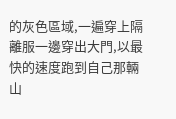的灰色區域,一遍穿上隔離服一邊穿出大門,以最快的速度跑到自己那輛山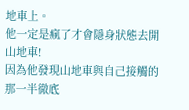地車上。
他一定是瘋了才會隱身狀態去開山地車!
因為他發現山地車與自己接觸的那一半徹底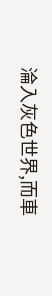淪入灰色世界,而車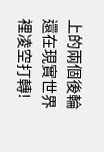上的兩個後輪還在現實世界裡凌空打轉!